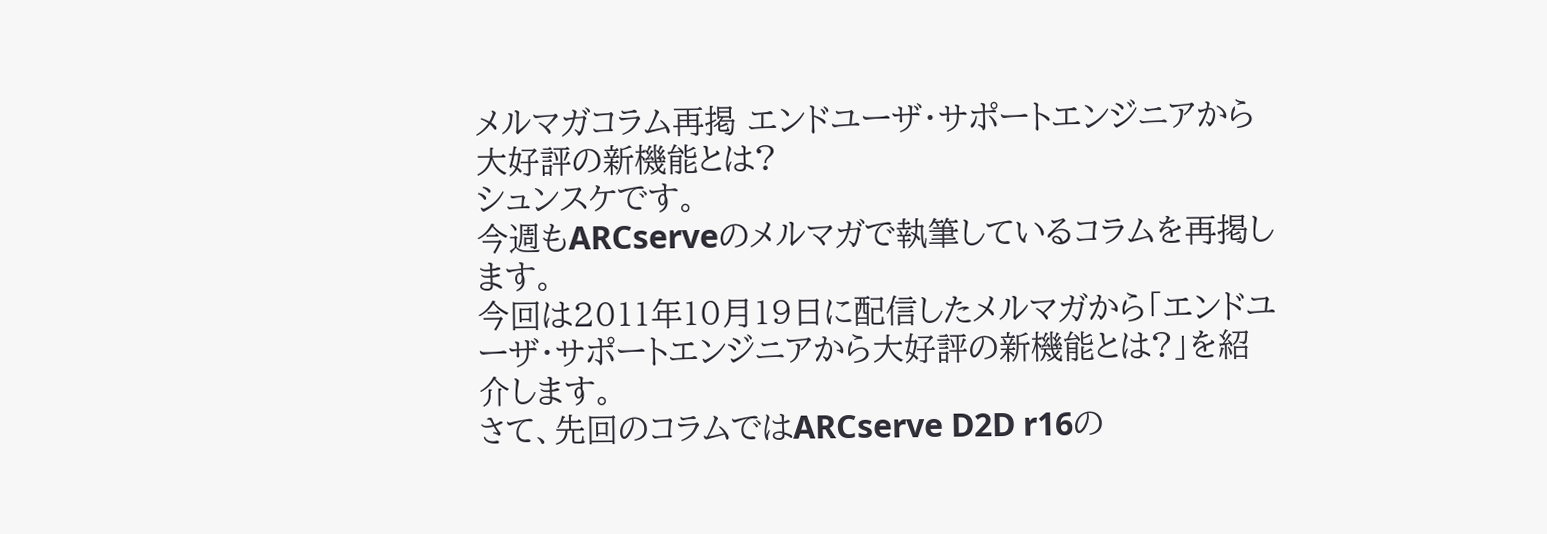メルマガコラム再掲 エンドユーザ・サポートエンジニアから大好評の新機能とは?
シュンスケです。
今週もARCserveのメルマガで執筆しているコラムを再掲します。
今回は2011年10月19日に配信したメルマガから「エンドユーザ・サポートエンジニアから大好評の新機能とは?」を紹介します。
さて、先回のコラムではARCserve D2D r16の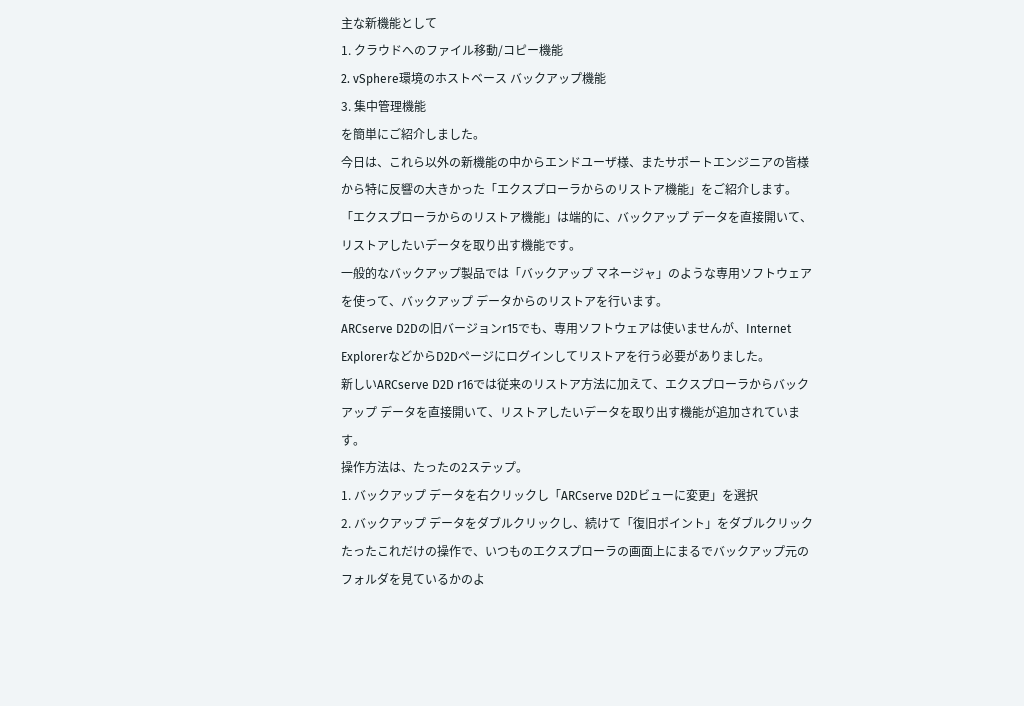主な新機能として
1. クラウドへのファイル移動/コピー機能
2. vSphere環境のホストベース バックアップ機能
3. 集中管理機能
を簡単にご紹介しました。
今日は、これら以外の新機能の中からエンドユーザ様、またサポートエンジニアの皆様から特に反響の大きかった「エクスプローラからのリストア機能」をご紹介します。
「エクスプローラからのリストア機能」は端的に、バックアップ データを直接開いて、リストアしたいデータを取り出す機能です。
一般的なバックアップ製品では「バックアップ マネージャ」のような専用ソフトウェアを使って、バックアップ データからのリストアを行います。
ARCserve D2Dの旧バージョンr15でも、専用ソフトウェアは使いませんが、Internet ExplorerなどからD2Dページにログインしてリストアを行う必要がありました。
新しいARCserve D2D r16では従来のリストア方法に加えて、エクスプローラからバックアップ データを直接開いて、リストアしたいデータを取り出す機能が追加されています。
操作方法は、たったの2ステップ。
1. バックアップ データを右クリックし「ARCserve D2Dビューに変更」を選択
2. バックアップ データをダブルクリックし、続けて「復旧ポイント」をダブルクリック
たったこれだけの操作で、いつものエクスプローラの画面上にまるでバックアップ元のフォルダを見ているかのよ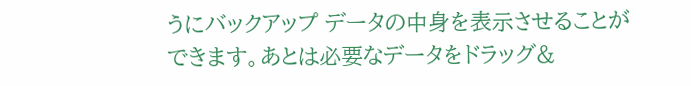うにバックアップ データの中身を表示させることができます。あとは必要なデータをドラッグ&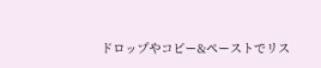ドロップやコピー&ペーストでリス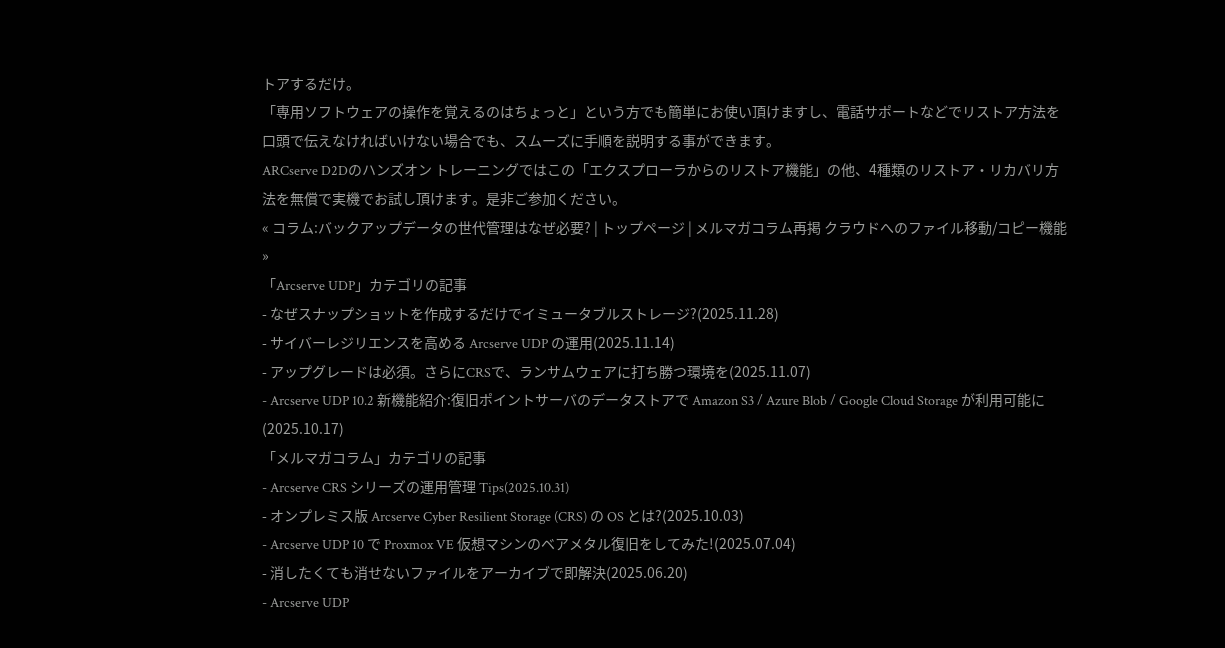トアするだけ。
「専用ソフトウェアの操作を覚えるのはちょっと」という方でも簡単にお使い頂けますし、電話サポートなどでリストア方法を口頭で伝えなければいけない場合でも、スムーズに手順を説明する事ができます。
ARCserve D2Dのハンズオン トレーニングではこの「エクスプローラからのリストア機能」の他、4種類のリストア・リカバリ方法を無償で実機でお試し頂けます。是非ご参加ください。
« コラム:バックアップデータの世代管理はなぜ必要? | トップページ | メルマガコラム再掲 クラウドへのファイル移動/コピー機能 »
「Arcserve UDP」カテゴリの記事
- なぜスナップショットを作成するだけでイミュータブルストレージ?(2025.11.28)
- サイバーレジリエンスを高める Arcserve UDP の運用(2025.11.14)
- アップグレードは必須。さらにCRSで、ランサムウェアに打ち勝つ環境を(2025.11.07)
- Arcserve UDP 10.2 新機能紹介:復旧ポイントサーバのデータストアで Amazon S3 / Azure Blob / Google Cloud Storage が利用可能に(2025.10.17)
「メルマガコラム」カテゴリの記事
- Arcserve CRS シリーズの運用管理 Tips(2025.10.31)
- オンプレミス版 Arcserve Cyber Resilient Storage (CRS) の OS とは?(2025.10.03)
- Arcserve UDP 10 で Proxmox VE 仮想マシンのベアメタル復旧をしてみた!(2025.07.04)
- 消したくても消せないファイルをアーカイブで即解決(2025.06.20)
- Arcserve UDP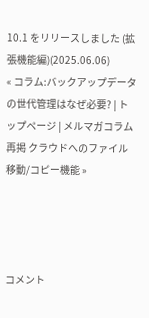10.1 をリリースしました (拡張機能編)(2025.06.06)
« コラム:バックアップデータの世代管理はなぜ必要? | トップページ | メルマガコラム再掲 クラウドへのファイル移動/コピー機能 »




コメント